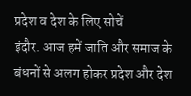प्रदेश व देश के लिए सोचें
इंदौर. आज हमें जाति और समाज के बंधनों से अलग होकर प्रदेश और देश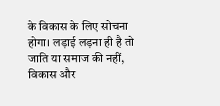के विकास के लिए सोचना होगा। लड़ाई लड़ना ही है तो जाति या समाज की नहीं, विकास और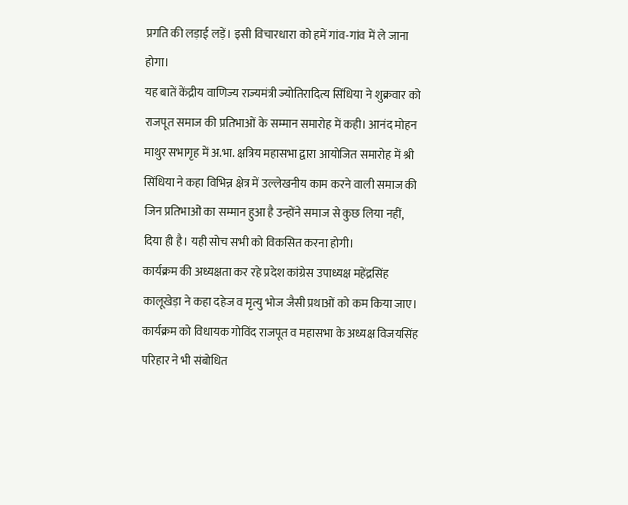प्रगति की लड़ाई लड़ें। इसी विचारधारा को हमें गांव-गांव में ले जाना होगा।
यह बातें केंद्रीय वाणिज्य राज्यमंत्री ज्योतिरादित्य सिंधिया ने शुक्रवार को राजपूत समाज की प्रतिभाओं के सम्मान समारोह में कही। आनंद मोहन माथुर सभागृह में अ.भा. क्षत्रिय महासभा द्वारा आयोजित समारोह में श्री सिंधिया ने कहा विभिन्न क्षेत्र में उल्लेखनीय काम करने वाली समाज की जिन प्रतिभाओं का सम्मान हुआ है उन्होंने समाज से कुछ लिया नहीं, दिया ही है। यही सोच सभी को विकसित करना होगी।
कार्यक्रम की अध्यक्षता कर रहे प्रदेश कांग्रेस उपाध्यक्ष महेंद्रसिंह कालूखेड़ा ने कहा दहेज व मृत्यु भोज जैसी प्रथाओं को कम किया जाए। कार्यक्रम को विधायक गोविंद राजपूत व महासभा के अध्यक्ष विजयसिंह परिहार ने भी संबोधित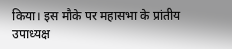किया। इस मौके पर महासभा के प्रांतीय उपाध्यक्ष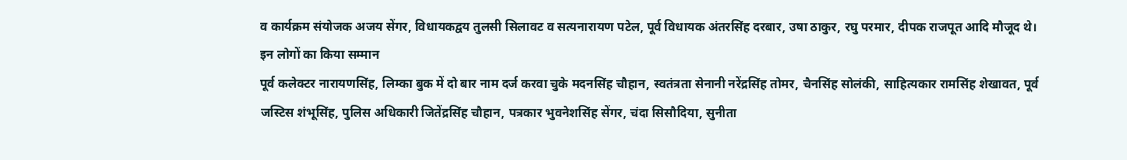व कार्यक्रम संयोजक अजय सेंगर, विधायकद्वय तुलसी सिलावट व सत्यनारायण पटेल, पूर्व विधायक अंतरसिंह दरबार, उषा ठाकुर, रघु परमार, दीपक राजपूत आदि मौजूद थे।
इन लोगों का किया सम्मान
पूर्व कलेक्टर नारायणसिंह, लिम्का बुक में दो बार नाम दर्ज करवा चुके मदनसिंह चौहान, स्वतंत्रता सेनानी नरेंद्रसिंह तोमर, चैनसिंह सोलंकी, साहित्यकार रामसिंह शेखावत, पूर्व जस्टिस शंभूसिंह, पुलिस अधिकारी जितेंद्रसिंह चौहान, पत्रकार भुवनेशसिंह सेंगर, चंदा सिसौदिया, सुनीता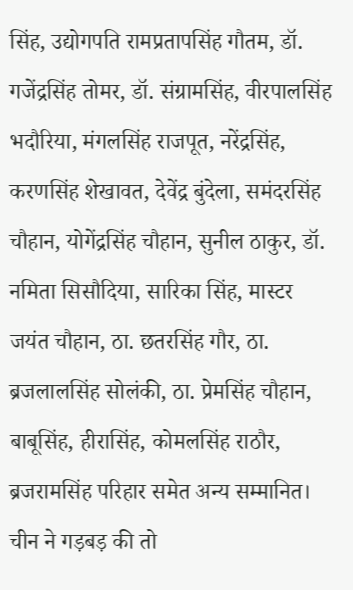सिंह, उद्योगपति रामप्रतापसिंह गौतम, डॉ. गजेंद्रसिंह तोमर, डॉ. संग्रामसिंह, वीरपालसिंह भदौरिया, मंगलसिंह राजपूत, नरेंद्रसिंह, करणसिंह शेखावत, देवेंद्र बुंदेला, समंदरसिंह चौहान, योगेंद्रसिंह चौहान, सुनील ठाकुर, डॉ. नमिता सिसौदिया, सारिका सिंह, मास्टर जयंत चौहान, ठा. छतरसिंह गौर, ठा. ब्रजलालसिंह सोलंकी, ठा. प्रेमसिंह चौहान, बाबूसिंह, हीरासिंह, कोमलसिंह राठौर, ब्रजरामसिंह परिहार समेत अन्य सम्मानित।
चीन ने गड़बड़ की तो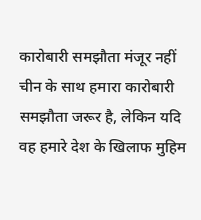कारोबारी समझौता मंजूर नहीं
चीन के साथ हमारा कारोबारी समझौता जरूर है, लेकिन यदि वह हमारे देश के खिलाफ मुहिम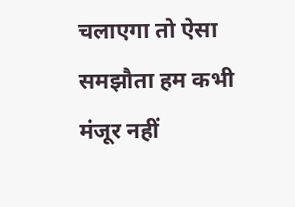चलाएगा तो ऐसा समझौता हम कभी मंजूर नहीं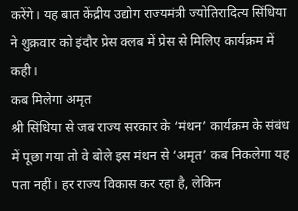करेंगे। यह बात केंद्रीय उद्योग राज्यमंत्री ज्योतिरादित्य सिंधिया ने शुक्रवार को इंदौर प्रेस क्लब में प्रेस से मिलिए कार्यक्रम में कही।
कब मिलेगा अमृत
श्री सिंधिया से जब राज्य सरकार के ‘मंथन’ कार्यक्रम के संबंध में पूछा गया तो वे बोले इस मंथन से ‘अमृत’ कब निकलेगा यह पता नहीं। हर राज्य विकास कर रहा है, लेकिन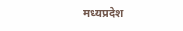मध्यप्रदेश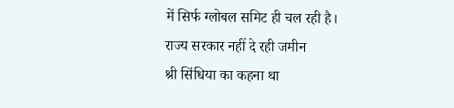में सिर्फ ग्लोबल समिट ही चल रही है।
राज्य सरकार नहीं दे रही जमीन
श्री सिंधिया का कहना था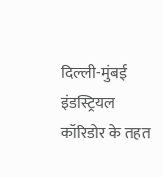दिल्ली-मुंबई इंडस्ट्रियल कॉरिडोर के तहत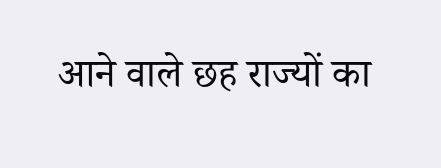आने वाले छह राज्यों का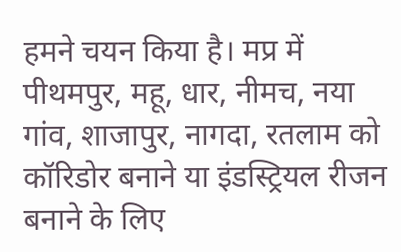हमने चयन किया है। मप्र में पीथमपुर, महू, धार, नीमच, नया गांव, शाजापुर, नागदा, रतलाम को कॉरिडोर बनाने या इंडस्ट्रियल रीजन बनाने के लिए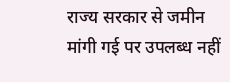राज्य सरकार से जमीन मांगी गई पर उपलब्ध नहीं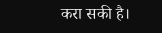करा सकी है।